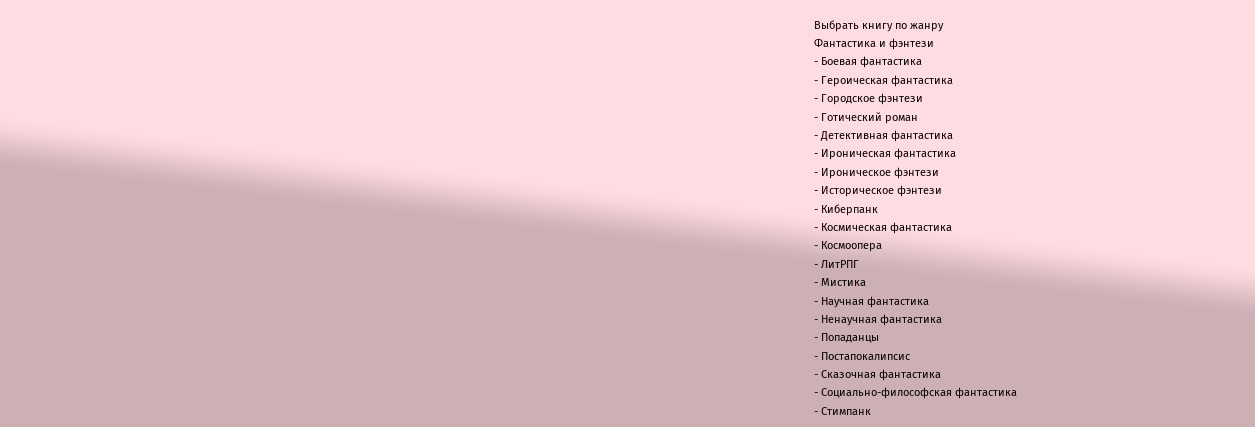Выбрать книгу по жанру
Фантастика и фэнтези
- Боевая фантастика
- Героическая фантастика
- Городское фэнтези
- Готический роман
- Детективная фантастика
- Ироническая фантастика
- Ироническое фэнтези
- Историческое фэнтези
- Киберпанк
- Космическая фантастика
- Космоопера
- ЛитРПГ
- Мистика
- Научная фантастика
- Ненаучная фантастика
- Попаданцы
- Постапокалипсис
- Сказочная фантастика
- Социально-философская фантастика
- Стимпанк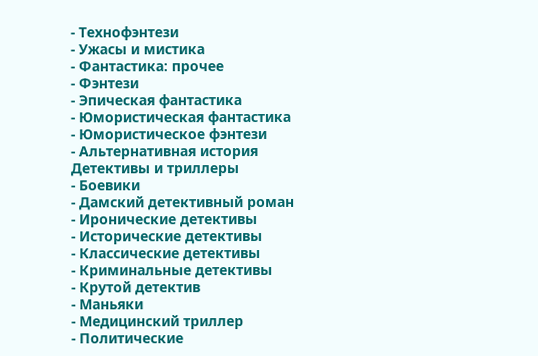- Технофэнтези
- Ужасы и мистика
- Фантастика: прочее
- Фэнтези
- Эпическая фантастика
- Юмористическая фантастика
- Юмористическое фэнтези
- Альтернативная история
Детективы и триллеры
- Боевики
- Дамский детективный роман
- Иронические детективы
- Исторические детективы
- Классические детективы
- Криминальные детективы
- Крутой детектив
- Маньяки
- Медицинский триллер
- Политические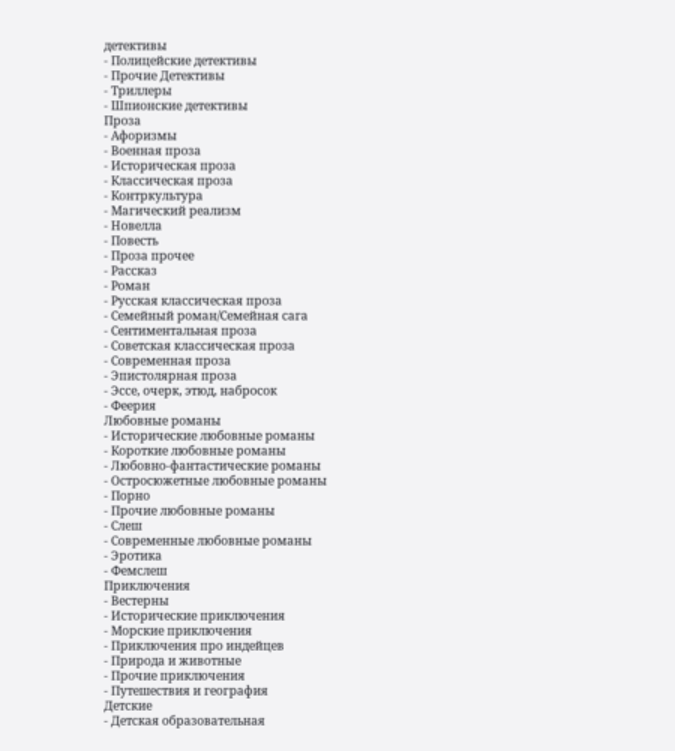детективы
- Полицейские детективы
- Прочие Детективы
- Триллеры
- Шпионские детективы
Проза
- Афоризмы
- Военная проза
- Историческая проза
- Классическая проза
- Контркультура
- Магический реализм
- Новелла
- Повесть
- Проза прочее
- Рассказ
- Роман
- Русская классическая проза
- Семейный роман/Семейная сага
- Сентиментальная проза
- Советская классическая проза
- Современная проза
- Эпистолярная проза
- Эссе, очерк, этюд, набросок
- Феерия
Любовные романы
- Исторические любовные романы
- Короткие любовные романы
- Любовно-фантастические романы
- Остросюжетные любовные романы
- Порно
- Прочие любовные романы
- Слеш
- Современные любовные романы
- Эротика
- Фемслеш
Приключения
- Вестерны
- Исторические приключения
- Морские приключения
- Приключения про индейцев
- Природа и животные
- Прочие приключения
- Путешествия и география
Детские
- Детская образовательная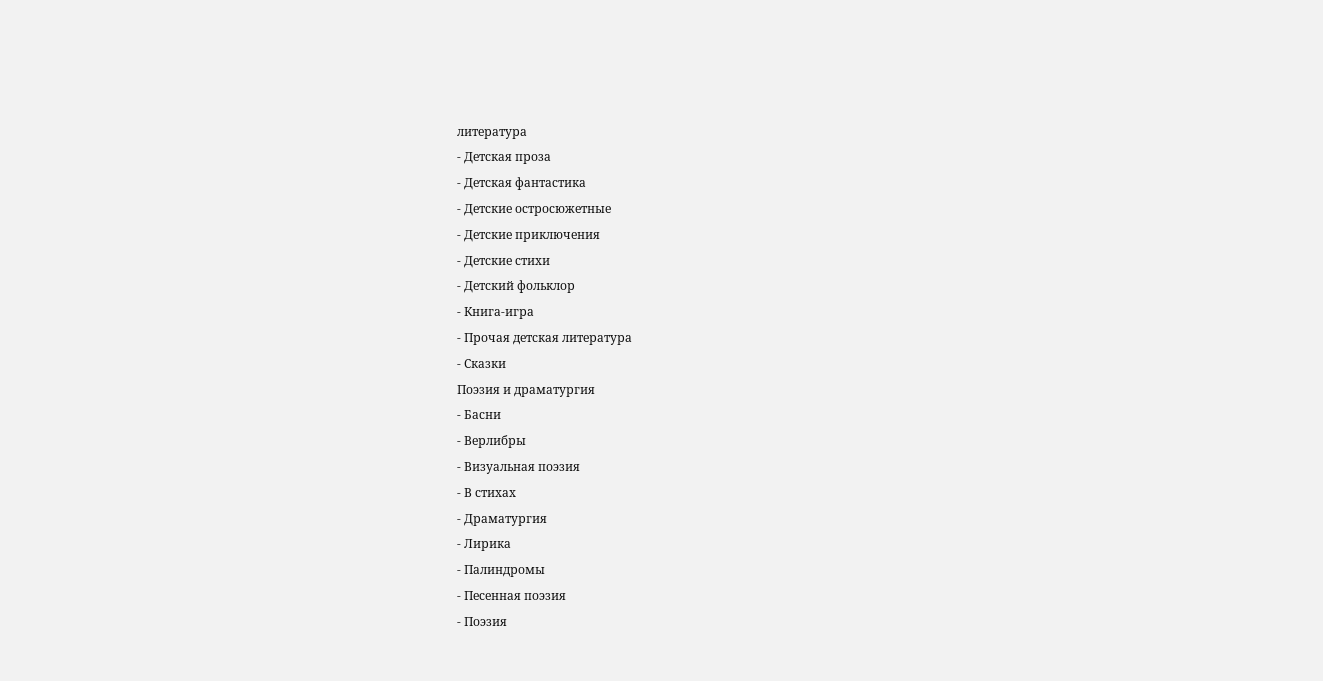литература
- Детская проза
- Детская фантастика
- Детские остросюжетные
- Детские приключения
- Детские стихи
- Детский фольклор
- Книга-игра
- Прочая детская литература
- Сказки
Поэзия и драматургия
- Басни
- Верлибры
- Визуальная поэзия
- В стихах
- Драматургия
- Лирика
- Палиндромы
- Песенная поэзия
- Поэзия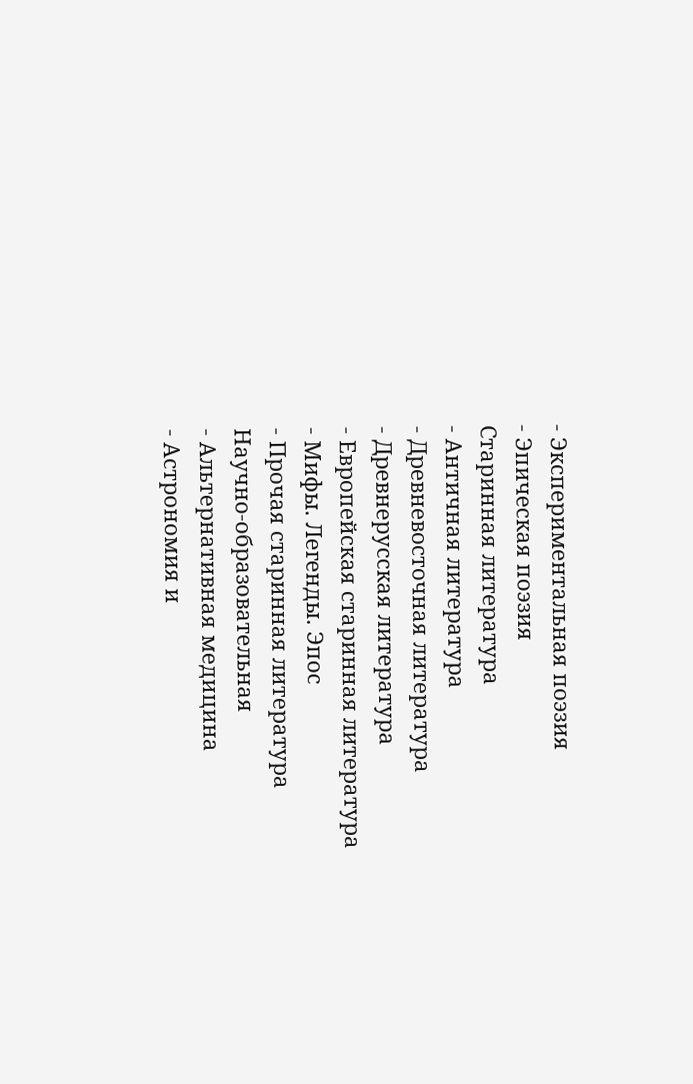- Экспериментальная поэзия
- Эпическая поэзия
Старинная литература
- Античная литература
- Древневосточная литература
- Древнерусская литература
- Европейская старинная литература
- Мифы. Легенды. Эпос
- Прочая старинная литература
Научно-образовательная
- Альтернативная медицина
- Астрономия и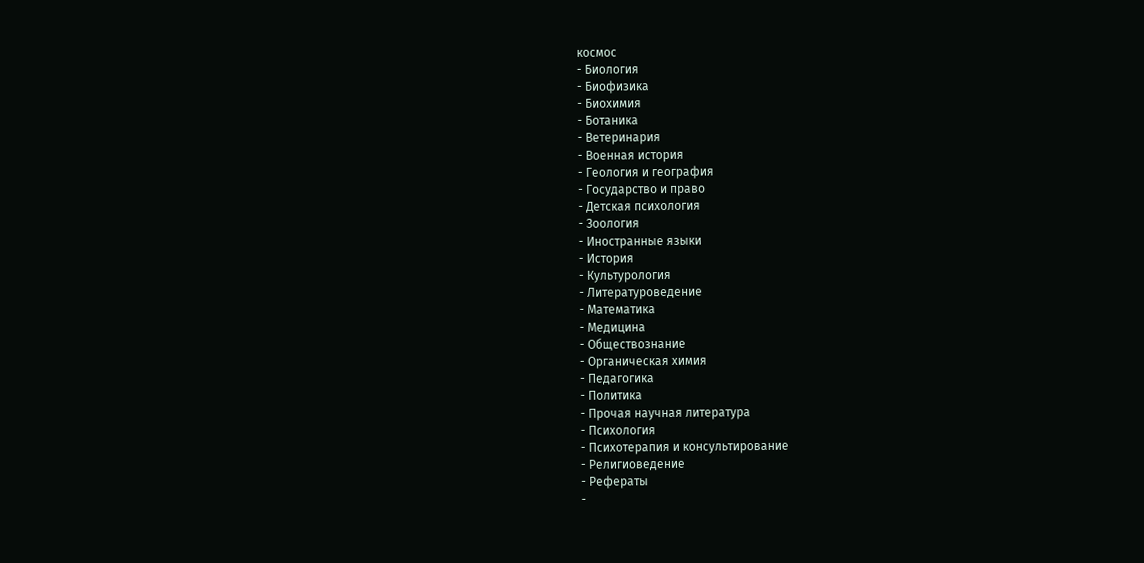космос
- Биология
- Биофизика
- Биохимия
- Ботаника
- Ветеринария
- Военная история
- Геология и география
- Государство и право
- Детская психология
- Зоология
- Иностранные языки
- История
- Культурология
- Литературоведение
- Математика
- Медицина
- Обществознание
- Органическая химия
- Педагогика
- Политика
- Прочая научная литература
- Психология
- Психотерапия и консультирование
- Религиоведение
- Рефераты
-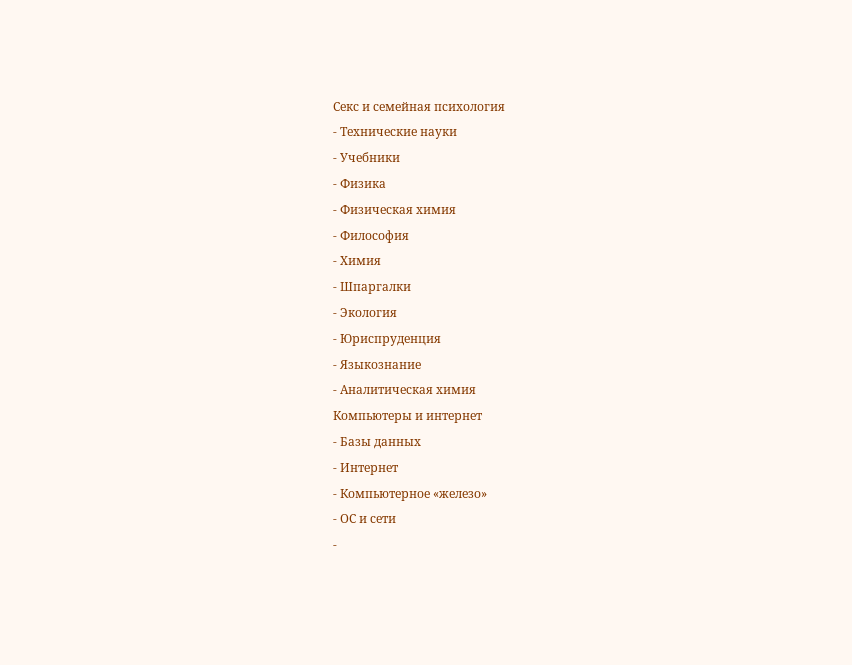Секс и семейная психология
- Технические науки
- Учебники
- Физика
- Физическая химия
- Философия
- Химия
- Шпаргалки
- Экология
- Юриспруденция
- Языкознание
- Аналитическая химия
Компьютеры и интернет
- Базы данных
- Интернет
- Компьютерное «железо»
- ОС и сети
-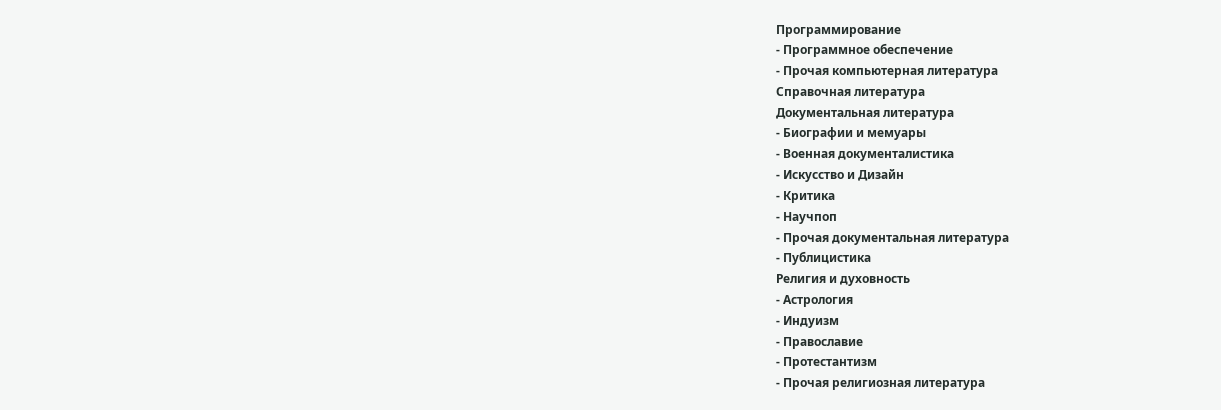Программирование
- Программное обеспечение
- Прочая компьютерная литература
Справочная литература
Документальная литература
- Биографии и мемуары
- Военная документалистика
- Искусство и Дизайн
- Критика
- Научпоп
- Прочая документальная литература
- Публицистика
Религия и духовность
- Астрология
- Индуизм
- Православие
- Протестантизм
- Прочая религиозная литература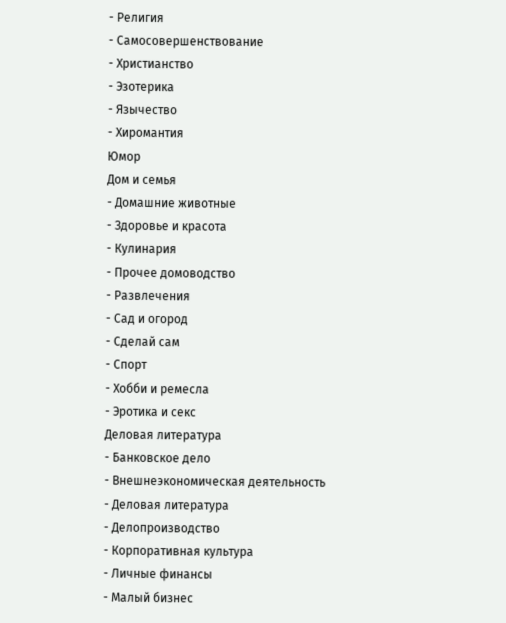- Религия
- Самосовершенствование
- Христианство
- Эзотерика
- Язычество
- Хиромантия
Юмор
Дом и семья
- Домашние животные
- Здоровье и красота
- Кулинария
- Прочее домоводство
- Развлечения
- Сад и огород
- Сделай сам
- Спорт
- Хобби и ремесла
- Эротика и секс
Деловая литература
- Банковское дело
- Внешнеэкономическая деятельность
- Деловая литература
- Делопроизводство
- Корпоративная культура
- Личные финансы
- Малый бизнес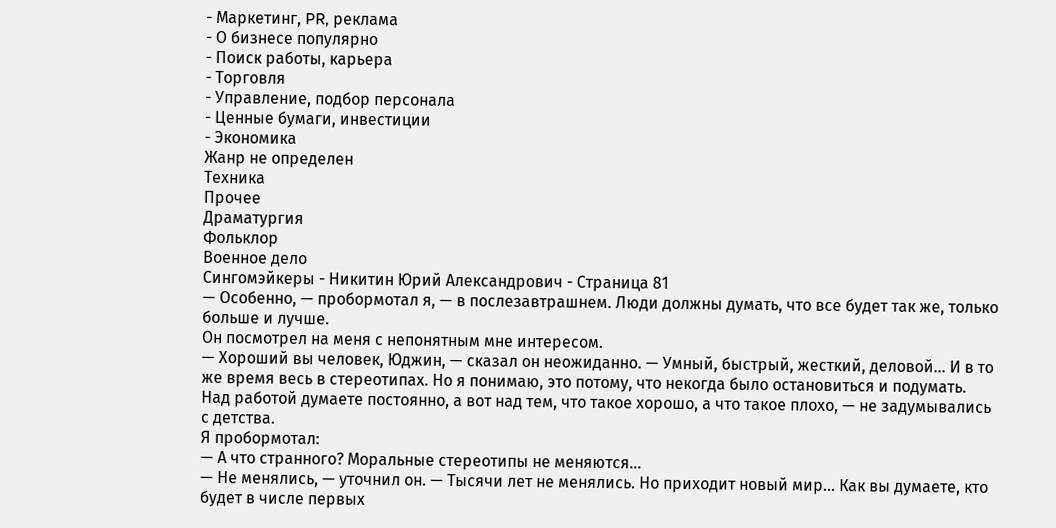- Маркетинг, PR, реклама
- О бизнесе популярно
- Поиск работы, карьера
- Торговля
- Управление, подбор персонала
- Ценные бумаги, инвестиции
- Экономика
Жанр не определен
Техника
Прочее
Драматургия
Фольклор
Военное дело
Сингомэйкеры - Никитин Юрий Александрович - Страница 81
— Особенно, — пробормотал я, — в послезавтрашнем. Люди должны думать, что все будет так же, только больше и лучше.
Он посмотрел на меня с непонятным мне интересом.
— Хороший вы человек, Юджин, — сказал он неожиданно. — Умный, быстрый, жесткий, деловой… И в то же время весь в стереотипах. Но я понимаю, это потому, что некогда было остановиться и подумать. Над работой думаете постоянно, а вот над тем, что такое хорошо, а что такое плохо, — не задумывались с детства.
Я пробормотал:
— А что странного? Моральные стереотипы не меняются…
— Не менялись, — уточнил он. — Тысячи лет не менялись. Но приходит новый мир… Как вы думаете, кто будет в числе первых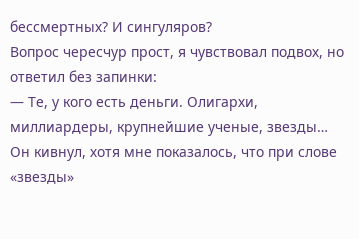бессмертных? И сингуляров?
Вопрос чересчур прост, я чувствовал подвох, но ответил без запинки:
— Те, у кого есть деньги. Олигархи, миллиардеры, крупнейшие ученые, звезды…
Он кивнул, хотя мне показалось, что при слове «звезды»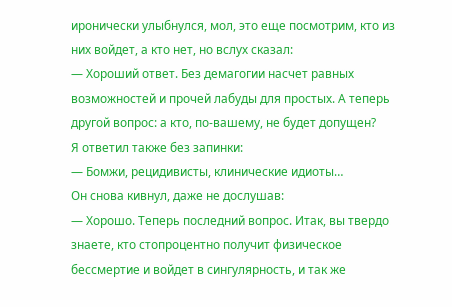иронически улыбнулся, мол, это еще посмотрим, кто из них войдет, а кто нет, но вслух сказал:
— Хороший ответ. Без демагогии насчет равных возможностей и прочей лабуды для простых. А теперь другой вопрос: а кто, по-вашему, не будет допущен?
Я ответил также без запинки:
— Бомжи, рецидивисты, клинические идиоты…
Он снова кивнул, даже не дослушав:
— Хорошо. Теперь последний вопрос. Итак, вы твердо знаете, кто стопроцентно получит физическое бессмертие и войдет в сингулярность, и так же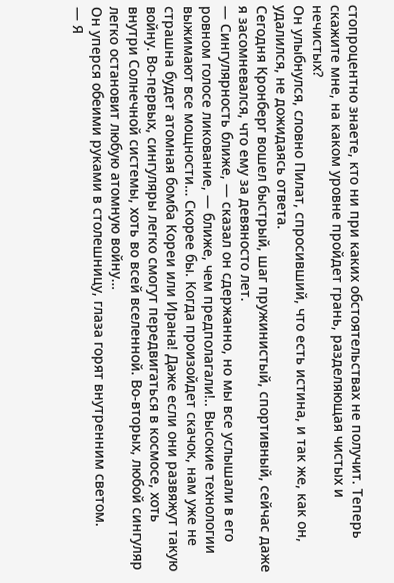стопроцентно знаете, кто ни при каких обстоятельствах не получит. Теперь скажите мне, на каком уровне пройдет грань, разделяющая чистых и нечистых?
Он улыбнулся, словно Пилат, спросивший, что есть истина, и так же, как он, удалился, не дожидаясь ответа.
Сегодня Кронберг вошел быстрый, шаг пружинистый, спортивный, сейчас даже я засомневался, что ему за девяносто лет.
— Сингулярность ближе, — сказал он сдержанно, но мы все услышали в его ровном голосе ликование, — ближе, чем предполагали!.. Высокие технологии выжимают все мощности… Скорее бы. Когда произойдет скачок, нам уже не страшна будет атомная бомба Кореи или Ирана! Даже если они развяжут такую войну. Во-первых, сингуляры легко смогут передвигаться в космосе, хоть внутри Солнечной системы, хоть во всей вселенной. Во-вторых, любой сингуляр легко остановит любую атомную войну…
Он уперся обеими руками в столешницу, глаза горят внутренним светом.
— Я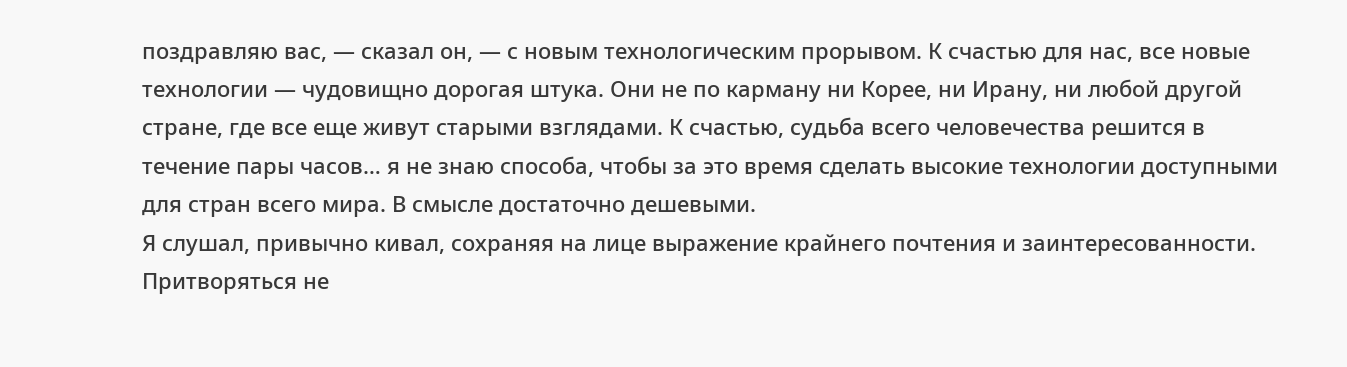поздравляю вас, — сказал он, — с новым технологическим прорывом. К счастью для нас, все новые технологии — чудовищно дорогая штука. Они не по карману ни Корее, ни Ирану, ни любой другой стране, где все еще живут старыми взглядами. К счастью, судьба всего человечества решится в течение пары часов… я не знаю способа, чтобы за это время сделать высокие технологии доступными для стран всего мира. В смысле достаточно дешевыми.
Я слушал, привычно кивал, сохраняя на лице выражение крайнего почтения и заинтересованности. Притворяться не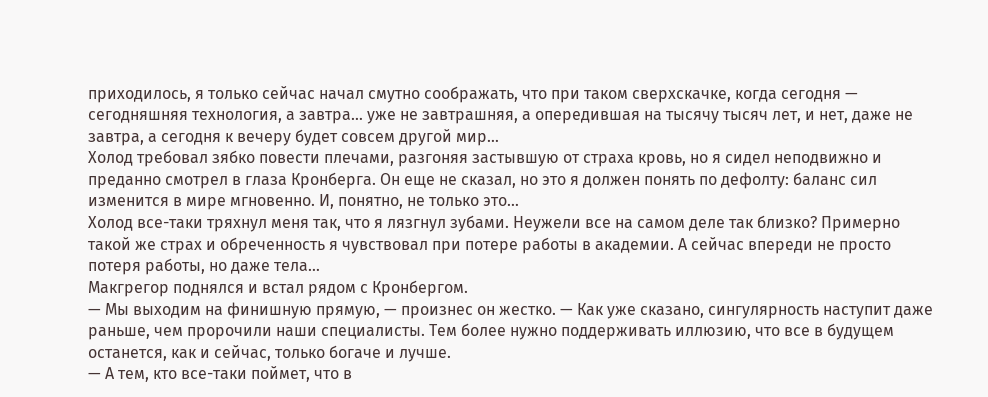приходилось, я только сейчас начал смутно соображать, что при таком сверхскачке, когда сегодня — сегодняшняя технология, а завтра… уже не завтрашняя, а опередившая на тысячу тысяч лет, и нет, даже не завтра, а сегодня к вечеру будет совсем другой мир…
Холод требовал зябко повести плечами, разгоняя застывшую от страха кровь, но я сидел неподвижно и преданно смотрел в глаза Кронберга. Он еще не сказал, но это я должен понять по дефолту: баланс сил изменится в мире мгновенно. И, понятно, не только это…
Холод все-таки тряхнул меня так, что я лязгнул зубами. Неужели все на самом деле так близко? Примерно такой же страх и обреченность я чувствовал при потере работы в академии. А сейчас впереди не просто потеря работы, но даже тела…
Макгрегор поднялся и встал рядом с Кронбергом.
— Мы выходим на финишную прямую, — произнес он жестко. — Как уже сказано, сингулярность наступит даже раньше, чем пророчили наши специалисты. Тем более нужно поддерживать иллюзию, что все в будущем останется, как и сейчас, только богаче и лучше.
— А тем, кто все-таки поймет, что в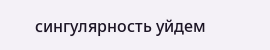сингулярность уйдем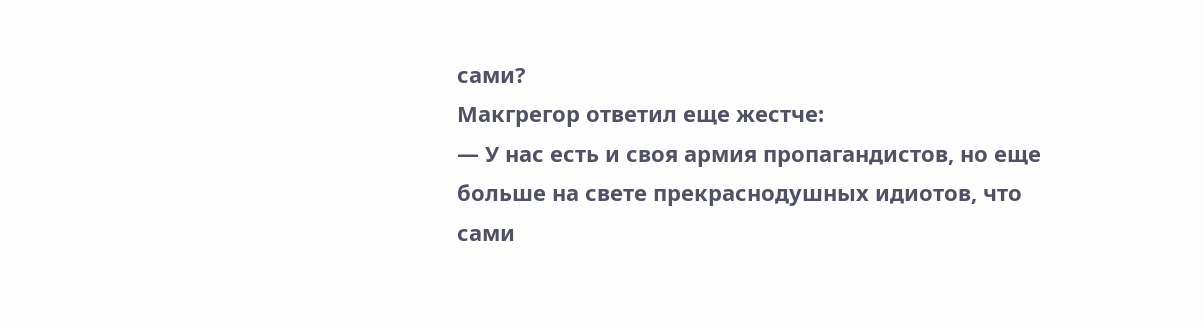сами?
Макгрегор ответил еще жестче:
— У нас есть и своя армия пропагандистов, но еще больше на свете прекраснодушных идиотов, что сами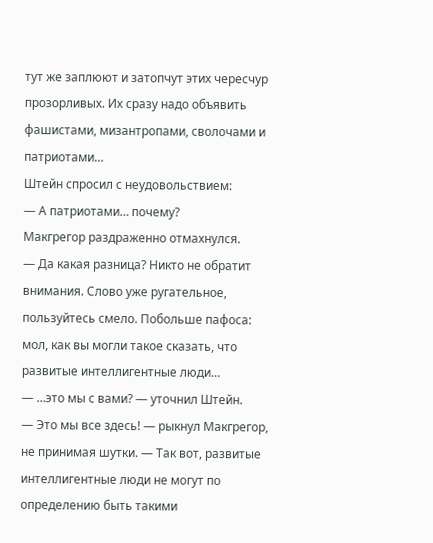тут же заплюют и затопчут этих чересчур прозорливых. Их сразу надо объявить фашистами, мизантропами, сволочами и патриотами…
Штейн спросил с неудовольствием:
— А патриотами… почему?
Макгрегор раздраженно отмахнулся.
— Да какая разница? Никто не обратит внимания. Слово уже ругательное, пользуйтесь смело. Побольше пафоса: мол, как вы могли такое сказать, что развитые интеллигентные люди…
— …это мы с вами? — уточнил Штейн.
— Это мы все здесь! — рыкнул Макгрегор, не принимая шутки. — Так вот, развитые интеллигентные люди не могут по определению быть такими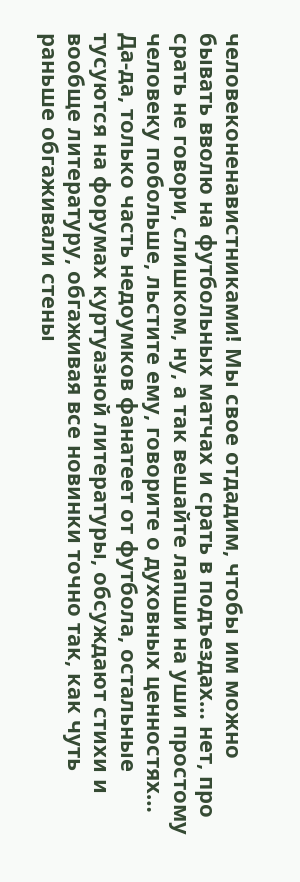человеконенавистниками! Мы свое отдадим, чтобы им можно бывать вволю на футбольных матчах и срать в подъездах… нет, про срать не говори, слишком, ну, а так вешайте лапши на уши простому человеку побольше, льстите ему, говорите о духовных ценностях… Да-да, только часть недоумков фанатеет от футбола, остальные тусуются на форумах куртуазной литературы, обсуждают стихи и вообще литературу, обгаживая все новинки точно так, как чуть раньше обгаживали стены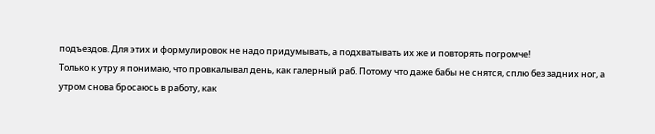подъездов. Для этих и формулировок не надо придумывать, а подхватывать их же и повторять погромче!
Только к утру я понимаю, что провкалывал день, как галерный раб. Потому что даже бабы не снятся, сплю без задних ног, а утром снова бросаюсь в работу, как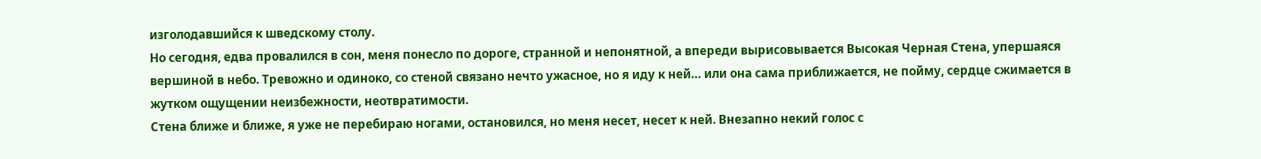изголодавшийся к шведскому столу.
Но сегодня, едва провалился в сон, меня понесло по дороге, странной и непонятной, а впереди вырисовывается Высокая Черная Стена, упершаяся вершиной в небо. Тревожно и одиноко, со стеной связано нечто ужасное, но я иду к ней… или она сама приближается, не пойму, сердце сжимается в жутком ощущении неизбежности, неотвратимости.
Стена ближе и ближе, я уже не перебираю ногами, остановился, но меня несет, несет к ней. Внезапно некий голос с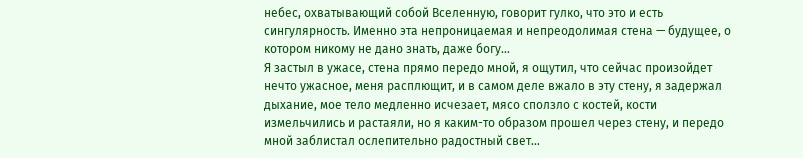небес, охватывающий собой Вселенную, говорит гулко, что это и есть сингулярность. Именно эта непроницаемая и непреодолимая стена — будущее, о котором никому не дано знать, даже богу…
Я застыл в ужасе, стена прямо передо мной, я ощутил, что сейчас произойдет нечто ужасное, меня расплющит, и в самом деле вжало в эту стену, я задержал дыхание, мое тело медленно исчезает, мясо сползло с костей, кости измельчились и растаяли, но я каким-то образом прошел через стену, и передо мной заблистал ослепительно радостный свет…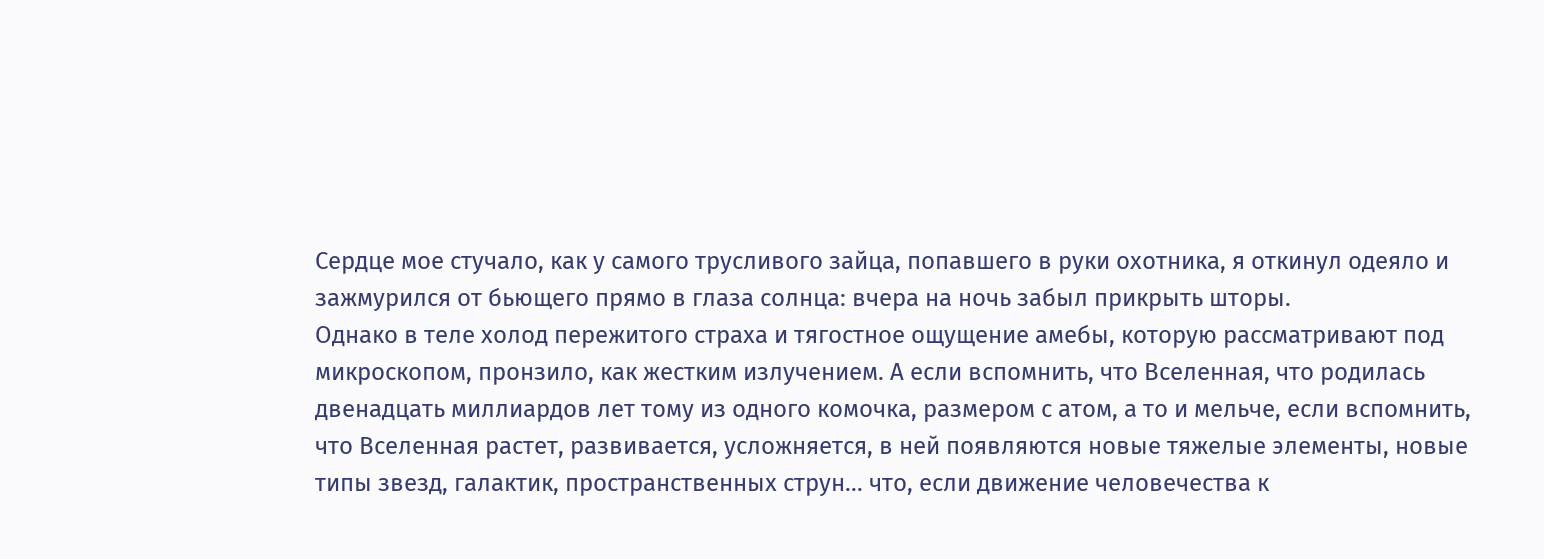Сердце мое стучало, как у самого трусливого зайца, попавшего в руки охотника, я откинул одеяло и зажмурился от бьющего прямо в глаза солнца: вчера на ночь забыл прикрыть шторы.
Однако в теле холод пережитого страха и тягостное ощущение амебы, которую рассматривают под микроскопом, пронзило, как жестким излучением. А если вспомнить, что Вселенная, что родилась двенадцать миллиардов лет тому из одного комочка, размером с атом, а то и мельче, если вспомнить, что Вселенная растет, развивается, усложняется, в ней появляются новые тяжелые элементы, новые типы звезд, галактик, пространственных струн… что, если движение человечества к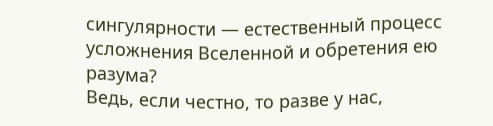сингулярности — естественный процесс усложнения Вселенной и обретения ею разума?
Ведь, если честно, то разве у нас,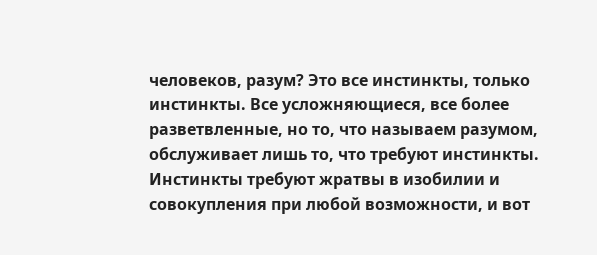человеков, разум? Это все инстинкты, только инстинкты. Все усложняющиеся, все более разветвленные, но то, что называем разумом, обслуживает лишь то, что требуют инстинкты. Инстинкты требуют жратвы в изобилии и совокупления при любой возможности, и вот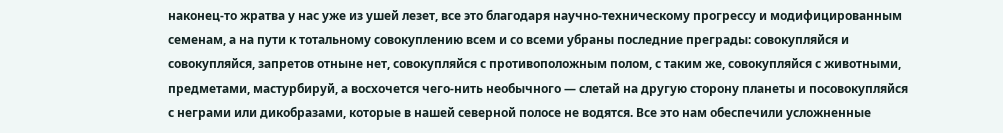наконец-то жратва у нас уже из ушей лезет, все это благодаря научно-техническому прогрессу и модифицированным семенам, а на пути к тотальному совокуплению всем и со всеми убраны последние преграды: совокупляйся и совокупляйся, запретов отныне нет, совокупляйся с противоположным полом, с таким же, совокупляйся с животными, предметами, мастурбируй, а восхочется чего-нить необычного — слетай на другую сторону планеты и посовокупляйся с неграми или дикобразами, которые в нашей северной полосе не водятся. Все это нам обеспечили усложненные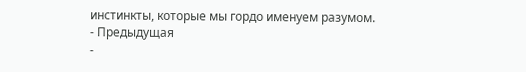инстинкты, которые мы гордо именуем разумом.
- Предыдущая
-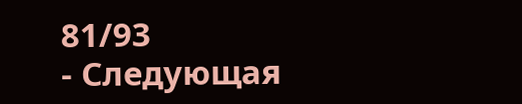81/93
- Следующая